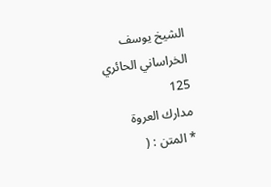الشيخ يوسف الخراساني الحائري
125
مدارك العروة
* المتن : (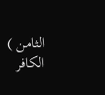الثامن ) الكافر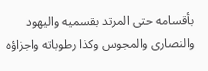بأقسامه حتى المرتد بقسميه واليهود والنصارى والمجوس وكذا رطوباته واجزاؤه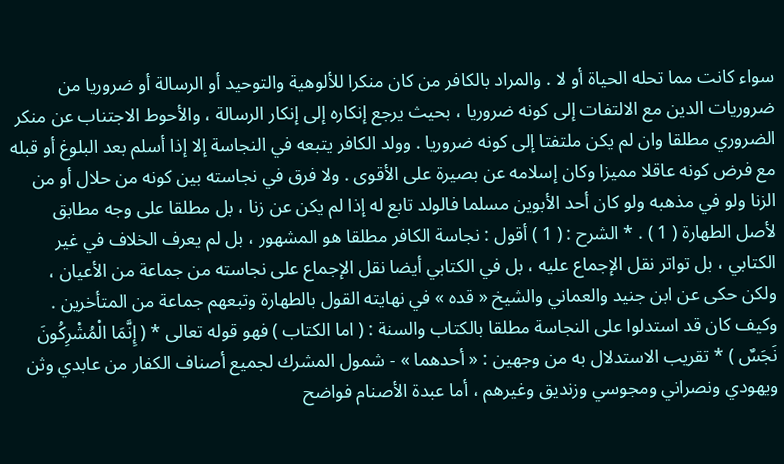سواء كانت مما تحله الحياة أو لا . والمراد بالكافر من كان منكرا للألوهية والتوحيد أو الرسالة أو ضروريا من ضروريات الدين مع الالتفات إلى كونه ضروريا ، بحيث يرجع إنكاره إلى إنكار الرسالة ، والأحوط الاجتناب عن منكر الضروري مطلقا وان لم يكن ملتفتا إلى كونه ضروريا . وولد الكافر يتبعه في النجاسة إلا إذا أسلم بعد البلوغ أو قبله مع فرض كونه عاقلا مميزا وكان إسلامه عن بصيرة على الأقوى . ولا فرق في نجاسته بين كونه من حلال أو من الزنا ولو في مذهبه ولو كان أحد الأبوين مسلما فالولد تابع له إذا لم يكن عن زنا ، بل مطلقا على وجه مطابق لأصل الطهارة ( 1 ) . * الشرح : ( 1 ) أقول : نجاسة الكافر مطلقا هو المشهور ، بل لم يعرف الخلاف في غير الكتابي ، بل تواتر نقل الإجماع عليه ، بل في الكتابي أيضا نقل الإجماع على نجاسته من جماعة من الأعيان ، ولكن حكى عن ابن جنيد والعماني والشيخ « قده » في نهايته القول بالطهارة وتبعهم جماعة من المتأخرين . وكيف كان قد استدلوا على النجاسة مطلقا بالكتاب والسنة : ( اما الكتاب ) فهو قوله تعالى * ( إِنَّمَا الْمُشْرِكُونَ نَجَسٌ ) * تقريب الاستدلال به من وجهين : « أحدهما » - شمول المشرك لجميع أصناف الكفار من عابدي وثن ويهودي ونصراني ومجوسي وزنديق وغيرهم ، أما عبدة الأصنام فواضح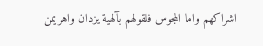اشراكهم واما المجوس فلقولهم بآلهية يزدان واهريمن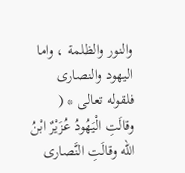والنور والظلمة ، واما اليهود والنصارى فلقوله تعالى * ( وقالَتِ الْيَهُودُ عُزَيْرٌ ابْنُ الله وقالَتِ النَّصارى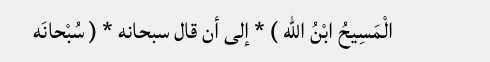الْمَسِيحُ ابْنُ الله ) * إلى أن قال سبحانه * ( سُبْحانَه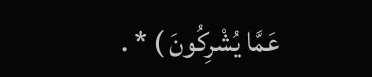عَمَّا يُشْرِكُونَ ) * .